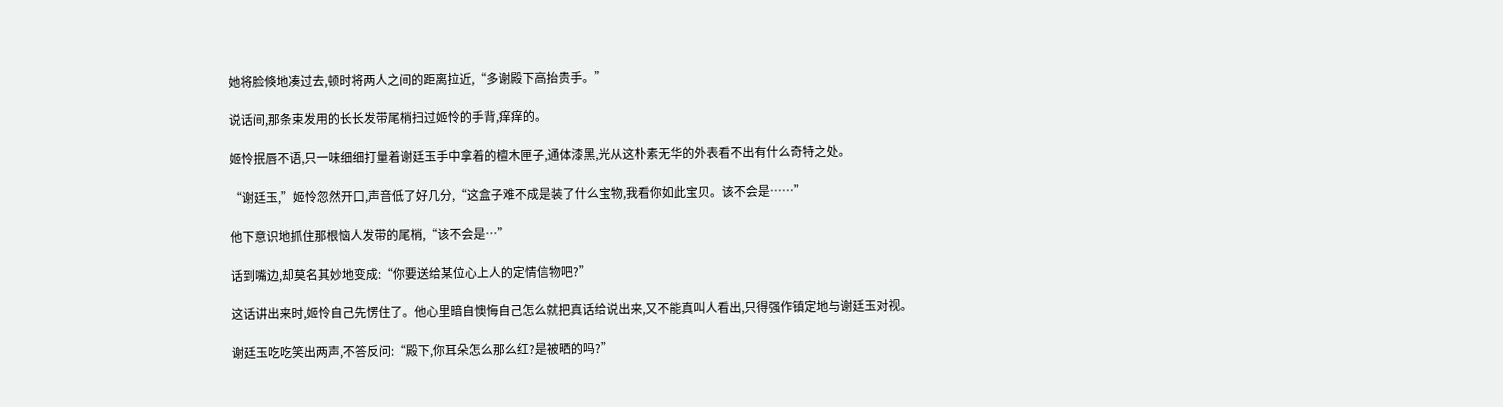她将脸倏地凑过去,顿时将两人之间的距离拉近,“多谢殿下高抬贵手。”

说话间,那条束发用的长长发带尾梢扫过姬怜的手背,痒痒的。

姬怜抿唇不语,只一味细细打量着谢廷玉手中拿着的檀木匣子,通体漆黑,光从这朴素无华的外表看不出有什么奇特之处。

“谢廷玉,”姬怜忽然开口,声音低了好几分,“这盒子难不成是装了什么宝物,我看你如此宝贝。该不会是……”

他下意识地抓住那根恼人发带的尾梢,“该不会是…”

话到嘴边,却莫名其妙地变成:“你要送给某位心上人的定情信物吧?”

这话讲出来时,姬怜自己先愣住了。他心里暗自懊悔自己怎么就把真话给说出来,又不能真叫人看出,只得强作镇定地与谢廷玉对视。

谢廷玉吃吃笑出两声,不答反问:“殿下,你耳朵怎么那么红?是被晒的吗?”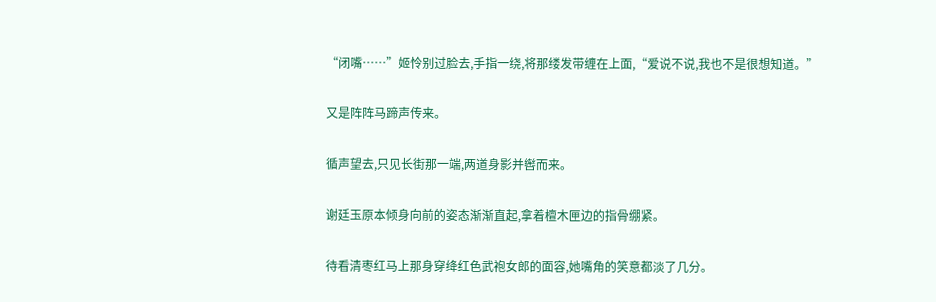“闭嘴……”姬怜别过脸去,手指一绕,将那缕发带缠在上面,“爱说不说,我也不是很想知道。”

又是阵阵马蹄声传来。

循声望去,只见长街那一端,两道身影并辔而来。

谢廷玉原本倾身向前的姿态渐渐直起,拿着檀木匣边的指骨绷紧。

待看清枣红马上那身穿绛红色武袍女郎的面容,她嘴角的笑意都淡了几分。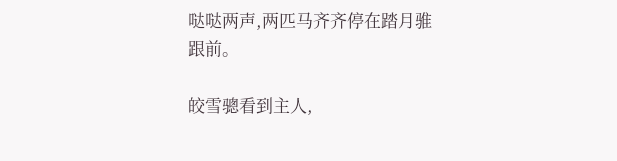哒哒两声,两匹马齐齐停在踏月骓跟前。

皎雪骢看到主人,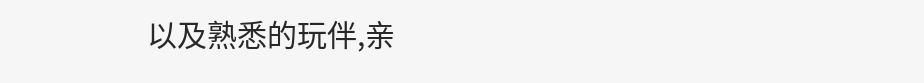以及熟悉的玩伴,亲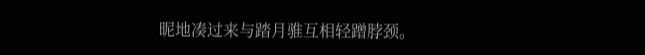昵地凑过来与踏月骓互相轻蹭脖颈。